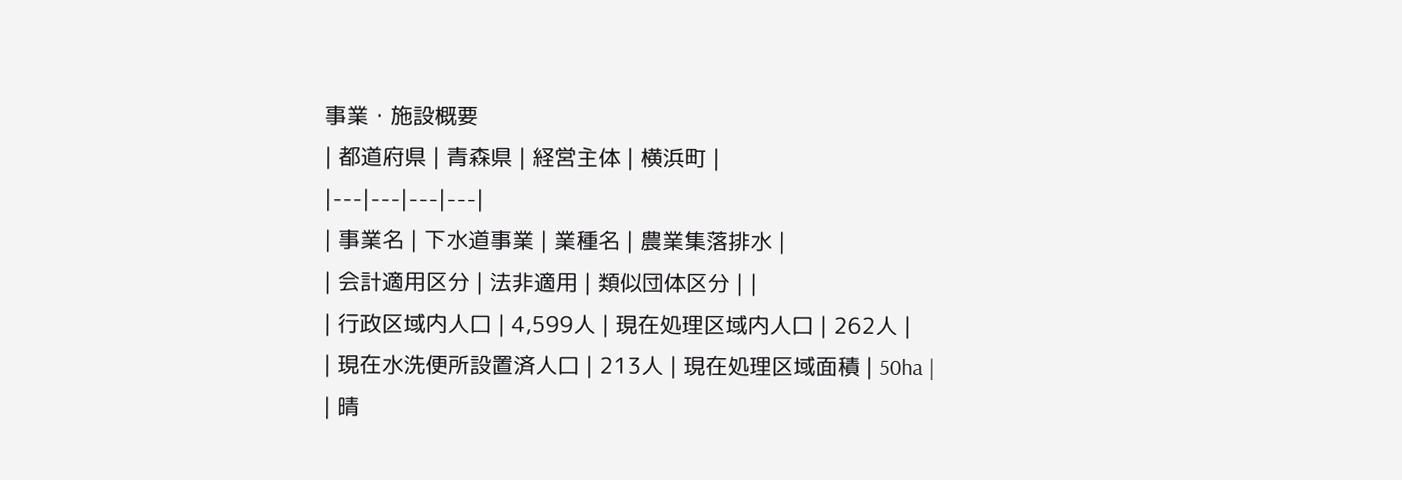事業・施設概要
| 都道府県 | 青森県 | 経営主体 | 横浜町 |
|---|---|---|---|
| 事業名 | 下水道事業 | 業種名 | 農業集落排水 |
| 会計適用区分 | 法非適用 | 類似団体区分 | |
| 行政区域内人口 | 4,599人 | 現在処理区域内人口 | 262人 |
| 現在水洗便所設置済人口 | 213人 | 現在処理区域面積 | 50ha |
| 晴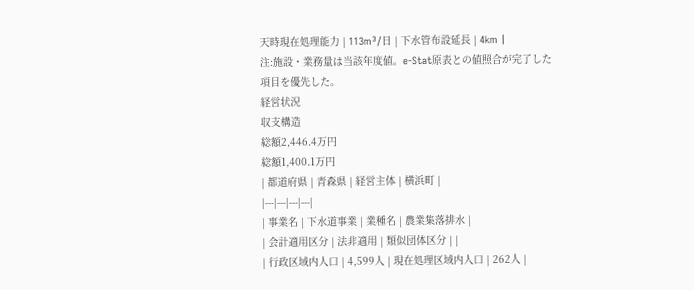天時現在処理能力 | 113m³/日 | 下水管布設延長 | 4km |
注:施設・業務量は当該年度値。e-Stat原表との値照合が完了した項目を優先した。
経営状況
収支構造
総額2,446.4万円
総額1,400.1万円
| 都道府県 | 青森県 | 経営主体 | 横浜町 |
|---|---|---|---|
| 事業名 | 下水道事業 | 業種名 | 農業集落排水 |
| 会計適用区分 | 法非適用 | 類似団体区分 | |
| 行政区域内人口 | 4,599人 | 現在処理区域内人口 | 262人 |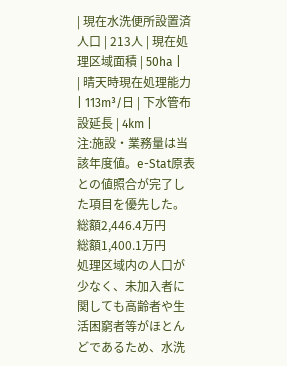| 現在水洗便所設置済人口 | 213人 | 現在処理区域面積 | 50ha |
| 晴天時現在処理能力 | 113m³/日 | 下水管布設延長 | 4km |
注:施設・業務量は当該年度値。e-Stat原表との値照合が完了した項目を優先した。
総額2,446.4万円
総額1,400.1万円
処理区域内の人口が少なく、未加入者に関しても高齢者や生活困窮者等がほとんどであるため、水洗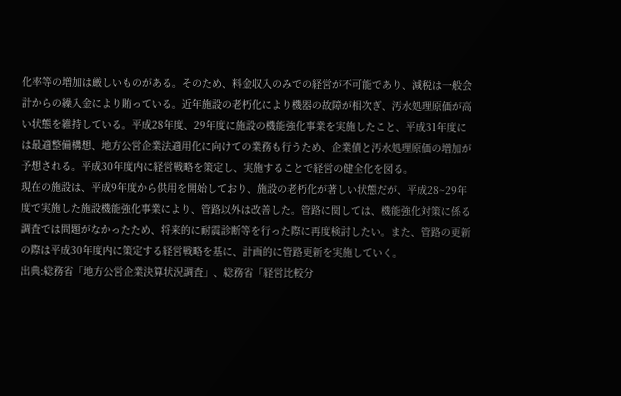化率等の増加は厳しいものがある。そのため、料金収入のみでの経営が不可能であり、減税は一般会計からの繰入金により賄っている。近年施設の老朽化により機器の故障が相次ぎ、汚水処理原価が高い状態を維持している。平成28年度、29年度に施設の機能強化事業を実施したこと、平成31年度には最適整備構想、地方公営企業法適用化に向けての業務も行うため、企業債と汚水処理原価の増加が予想される。平成30年度内に経営戦略を策定し、実施することで経営の健全化を図る。
現在の施設は、平成9年度から供用を開始しており、施設の老朽化が著しい状態だが、平成28~29年度で実施した施設機能強化事業により、管路以外は改善した。管路に関しては、機能強化対策に係る調査では問題がなかったため、将来的に耐震診断等を行った際に再度検討したい。また、管路の更新の際は平成30年度内に策定する経営戦略を基に、計画的に管路更新を実施していく。
出典:総務省「地方公営企業決算状況調査」、総務省「経営比較分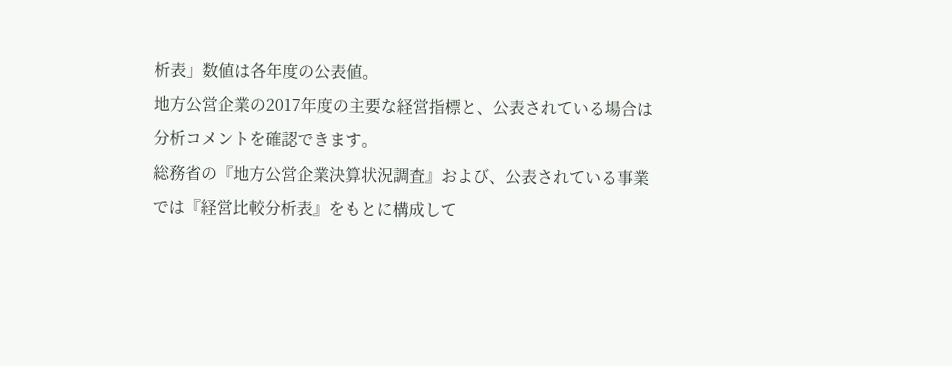析表」数値は各年度の公表値。
地方公営企業の2017年度の主要な経営指標と、公表されている場合は分析コメントを確認できます。
総務省の『地方公営企業決算状況調査』および、公表されている事業では『経営比較分析表』をもとに構成して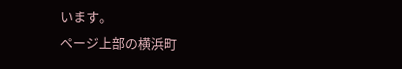います。
ページ上部の横浜町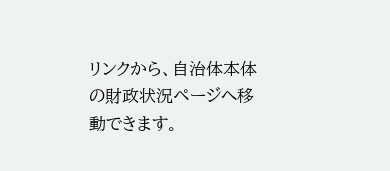リンクから、自治体本体の財政状況ページへ移動できます。